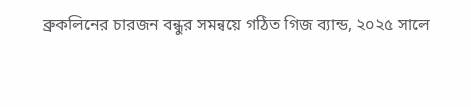ব্রুকলিনের চারজন বন্ধুর সমন্বয়ে গঠিত গিজ ব্যান্ড, ২০২৫ সালে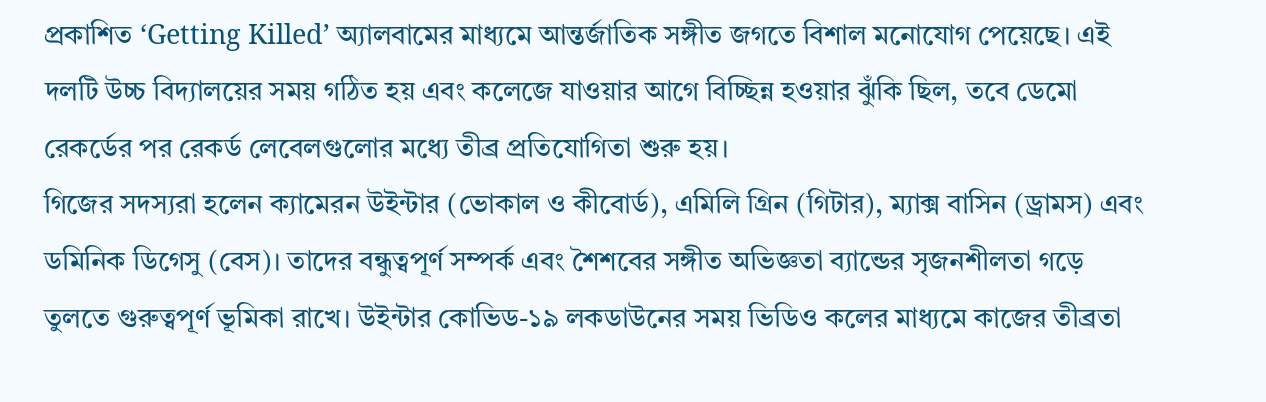প্রকাশিত ‘Getting Killed’ অ্যালবামের মাধ্যমে আন্তর্জাতিক সঙ্গীত জগতে বিশাল মনোযোগ পেয়েছে। এই দলটি উচ্চ বিদ্যালয়ের সময় গঠিত হয় এবং কলেজে যাওয়ার আগে বিচ্ছিন্ন হওয়ার ঝুঁকি ছিল, তবে ডেমো রেকর্ডের পর রেকর্ড লেবেলগুলোর মধ্যে তীব্র প্রতিযোগিতা শুরু হয়।
গিজের সদস্যরা হলেন ক্যামেরন উইন্টার (ভোকাল ও কীবোর্ড), এমিলি গ্রিন (গিটার), ম্যাক্স বাসিন (ড্রামস) এবং ডমিনিক ডিগেসু (বেস)। তাদের বন্ধুত্বপূর্ণ সম্পর্ক এবং শৈশবের সঙ্গীত অভিজ্ঞতা ব্যান্ডের সৃজনশীলতা গড়ে তুলতে গুরুত্বপূর্ণ ভূমিকা রাখে। উইন্টার কোভিড-১৯ লকডাউনের সময় ভিডিও কলের মাধ্যমে কাজের তীব্রতা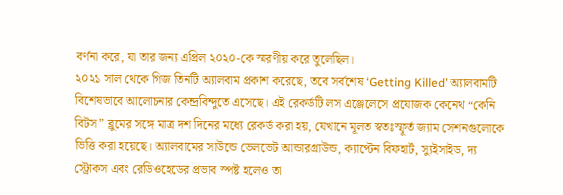বর্ণনা করে, যা তার জন্য এপ্রিল ২০২০-কে স্মরণীয় করে তুলেছিল।
২০২১ সাল থেকে গিজ তিনটি অ্যালবাম প্রকাশ করেছে, তবে সর্বশেষ ‘Getting Killed’ অ্যালবামটি বিশেষভাবে আলোচনার কেন্দ্রবিন্দুতে এসেছে। এই রেকর্ডটি লস এঞ্জেলেসে প্রযোজক কেনেথ “কেনি বিটস” ব্লুমের সঙ্গে মাত্র দশ দিনের মধ্যে রেকর্ড করা হয়, যেখানে মূলত স্বতঃস্ফূর্ত জ্যাম সেশনগুলোকে ভিত্তি করা হয়েছে। অ্যালবামের সাউন্ডে ভেলভেট আন্ডারগ্রাউন্ড, ক্যাপ্টেন বিফহার্ট, স্যুইসাইড, দ্য স্ট্রোকস এবং রেডিওহেডের প্রভাব স্পষ্ট হলেও তা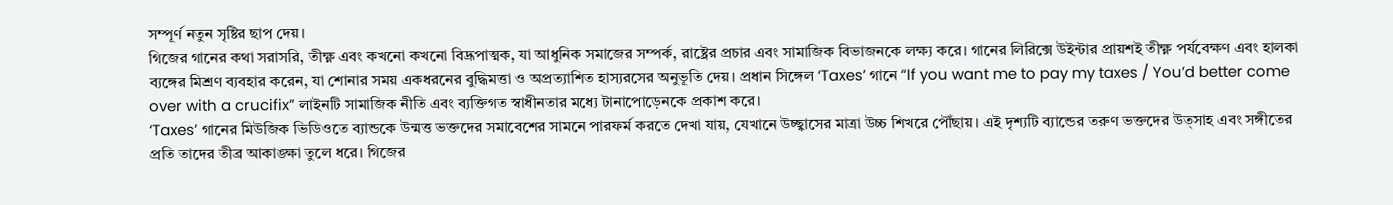সম্পূর্ণ নতুন সৃষ্টির ছাপ দেয়।
গিজের গানের কথা সরাসরি, তীক্ষ্ণ এবং কখনো কখনো বিদ্রূপাত্মক, যা আধুনিক সমাজের সম্পর্ক, রাষ্ট্রের প্রচার এবং সামাজিক বিভাজনকে লক্ষ্য করে। গানের লিরিক্সে উইন্টার প্রায়শই তীক্ষ্ণ পর্যবেক্ষণ এবং হালকা ব্যঙ্গের মিশ্রণ ব্যবহার করেন, যা শোনার সময় একধরনের বুদ্ধিমত্তা ও অপ্রত্যাশিত হাস্যরসের অনুভূতি দেয়। প্রধান সিঙ্গেল ‘Taxes’ গানে “If you want me to pay my taxes / You’d better come over with a crucifix” লাইনটি সামাজিক নীতি এবং ব্যক্তিগত স্বাধীনতার মধ্যে টানাপোড়েনকে প্রকাশ করে।
‘Taxes’ গানের মিউজিক ভিডিওতে ব্যান্ডকে উন্মত্ত ভক্তদের সমাবেশের সামনে পারফর্ম করতে দেখা যায়, যেখানে উচ্ছ্বাসের মাত্রা উচ্চ শিখরে পৌঁছায়। এই দৃশ্যটি ব্যান্ডের তরুণ ভক্তদের উত্সাহ এবং সঙ্গীতের প্রতি তাদের তীব্র আকাঙ্ক্ষা তুলে ধরে। গিজের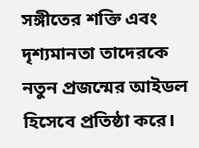সঙ্গীতের শক্তি এবং দৃশ্যমানতা তাদেরকে নতুন প্রজন্মের আইডল হিসেবে প্রতিষ্ঠা করে।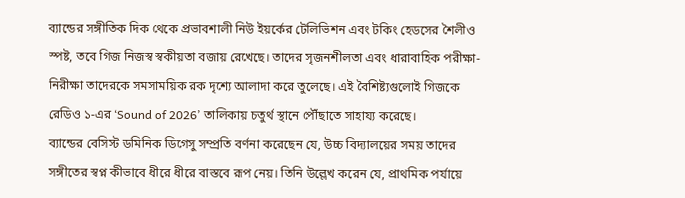ব্যান্ডের সঙ্গীতিক দিক থেকে প্রভাবশালী নিউ ইয়র্কের টেলিভিশন এবং টকিং হেডসের শৈলীও স্পষ্ট, তবে গিজ নিজস্ব স্বকীয়তা বজায় রেখেছে। তাদের সৃজনশীলতা এবং ধারাবাহিক পরীক্ষা-নিরীক্ষা তাদেরকে সমসাময়িক রক দৃশ্যে আলাদা করে তুলেছে। এই বৈশিষ্ট্যগুলোই গিজকে রেডিও ১-এর ‘Sound of 2026’ তালিকায় চতুর্থ স্থানে পৌঁছাতে সাহায্য করেছে।
ব্যান্ডের বেসিস্ট ডমিনিক ডিগেসু সম্প্রতি বর্ণনা করেছেন যে, উচ্চ বিদ্যালয়ের সময় তাদের সঙ্গীতের স্বপ্ন কীভাবে ধীরে ধীরে বাস্তবে রূপ নেয়। তিনি উল্লেখ করেন যে, প্রাথমিক পর্যায়ে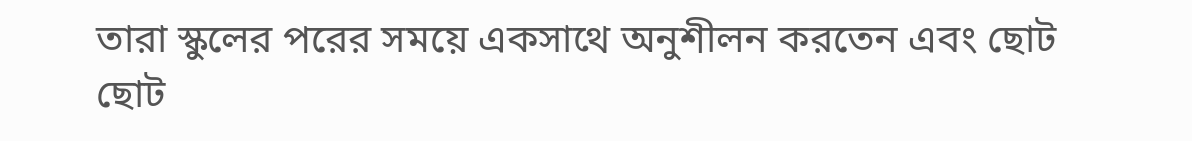তারা স্কুলের পরের সময়ে একসাথে অনুশীলন করতেন এবং ছোট ছোট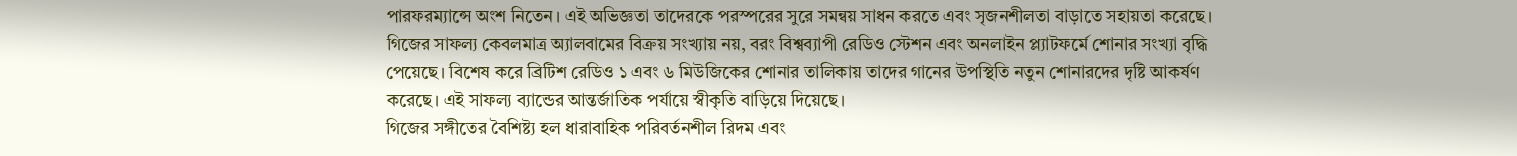পারফরম্যান্সে অংশ নিতেন। এই অভিজ্ঞতা তাদেরকে পরস্পরের সুরে সমন্বয় সাধন করতে এবং সৃজনশীলতা বাড়াতে সহায়তা করেছে।
গিজের সাফল্য কেবলমাত্র অ্যালবামের বিক্রয় সংখ্যায় নয়, বরং বিশ্বব্যাপী রেডিও স্টেশন এবং অনলাইন প্ল্যাটফর্মে শোনার সংখ্যা বৃদ্ধি পেয়েছে। বিশেষ করে ব্রিটিশ রেডিও ১ এবং ৬ মিউজিকের শোনার তালিকায় তাদের গানের উপস্থিতি নতুন শোনারদের দৃষ্টি আকর্ষণ করেছে। এই সাফল্য ব্যান্ডের আন্তর্জাতিক পর্যায়ে স্বীকৃতি বাড়িয়ে দিয়েছে।
গিজের সঙ্গীতের বৈশিষ্ট্য হল ধারাবাহিক পরিবর্তনশীল রিদম এবং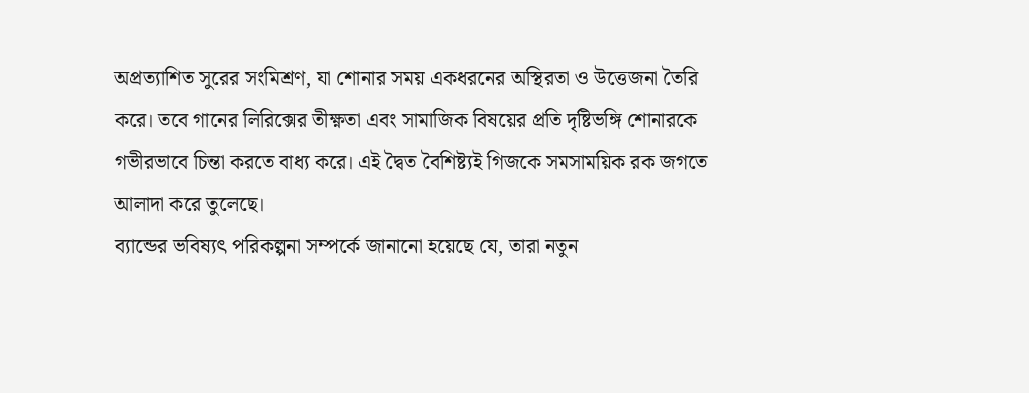অপ্রত্যাশিত সুরের সংমিশ্রণ, যা শোনার সময় একধরনের অস্থিরতা ও উত্তেজনা তৈরি করে। তবে গানের লিরিক্সের তীক্ষ্ণতা এবং সামাজিক বিষয়ের প্রতি দৃষ্টিভঙ্গি শোনারকে গভীরভাবে চিন্তা করতে বাধ্য করে। এই দ্বৈত বৈশিষ্ট্যই গিজকে সমসাময়িক রক জগতে আলাদা করে তুলেছে।
ব্যান্ডের ভবিষ্যৎ পরিকল্পনা সম্পর্কে জানানো হয়েছে যে, তারা নতুন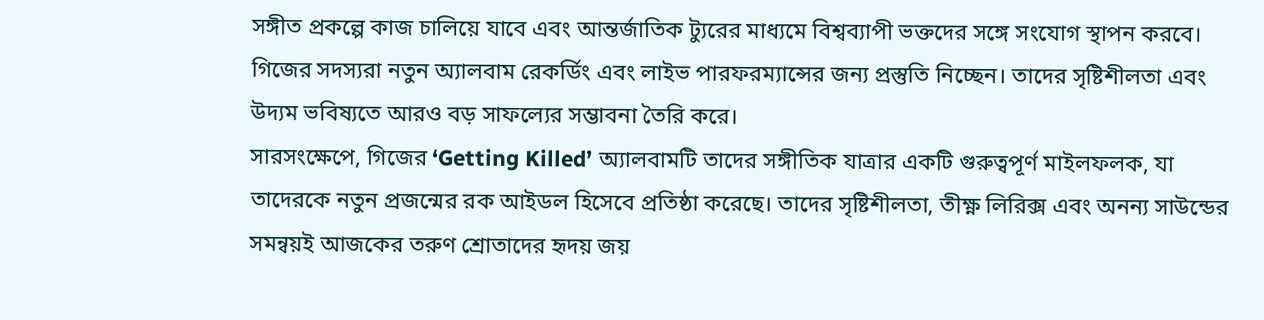সঙ্গীত প্রকল্পে কাজ চালিয়ে যাবে এবং আন্তর্জাতিক ট্যুরের মাধ্যমে বিশ্বব্যাপী ভক্তদের সঙ্গে সংযোগ স্থাপন করবে। গিজের সদস্যরা নতুন অ্যালবাম রেকর্ডিং এবং লাইভ পারফরম্যান্সের জন্য প্রস্তুতি নিচ্ছেন। তাদের সৃষ্টিশীলতা এবং উদ্যম ভবিষ্যতে আরও বড় সাফল্যের সম্ভাবনা তৈরি করে।
সারসংক্ষেপে, গিজের ‘Getting Killed’ অ্যালবামটি তাদের সঙ্গীতিক যাত্রার একটি গুরুত্বপূর্ণ মাইলফলক, যা তাদেরকে নতুন প্রজন্মের রক আইডল হিসেবে প্রতিষ্ঠা করেছে। তাদের সৃষ্টিশীলতা, তীক্ষ্ণ লিরিক্স এবং অনন্য সাউন্ডের সমন্বয়ই আজকের তরুণ শ্রোতাদের হৃদয় জয়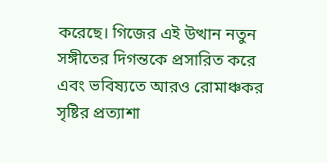করেছে। গিজের এই উত্থান নতুন সঙ্গীতের দিগন্তকে প্রসারিত করে এবং ভবিষ্যতে আরও রোমাঞ্চকর সৃষ্টির প্রত্যাশা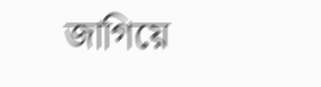জাগিয়ে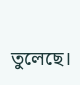তুলেছে।